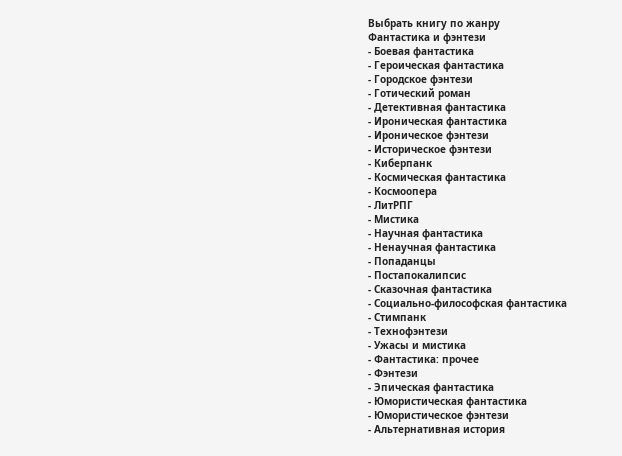Выбрать книгу по жанру
Фантастика и фэнтези
- Боевая фантастика
- Героическая фантастика
- Городское фэнтези
- Готический роман
- Детективная фантастика
- Ироническая фантастика
- Ироническое фэнтези
- Историческое фэнтези
- Киберпанк
- Космическая фантастика
- Космоопера
- ЛитРПГ
- Мистика
- Научная фантастика
- Ненаучная фантастика
- Попаданцы
- Постапокалипсис
- Сказочная фантастика
- Социально-философская фантастика
- Стимпанк
- Технофэнтези
- Ужасы и мистика
- Фантастика: прочее
- Фэнтези
- Эпическая фантастика
- Юмористическая фантастика
- Юмористическое фэнтези
- Альтернативная история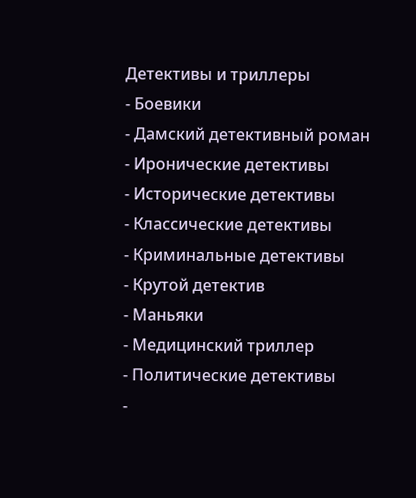Детективы и триллеры
- Боевики
- Дамский детективный роман
- Иронические детективы
- Исторические детективы
- Классические детективы
- Криминальные детективы
- Крутой детектив
- Маньяки
- Медицинский триллер
- Политические детективы
-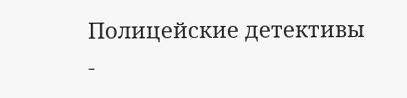Полицейские детективы
-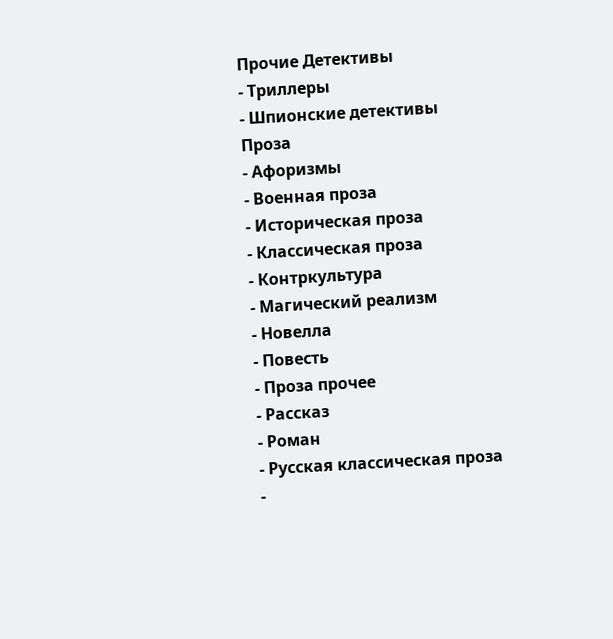Прочие Детективы
- Триллеры
- Шпионские детективы
Проза
- Афоризмы
- Военная проза
- Историческая проза
- Классическая проза
- Контркультура
- Магический реализм
- Новелла
- Повесть
- Проза прочее
- Рассказ
- Роман
- Русская классическая проза
-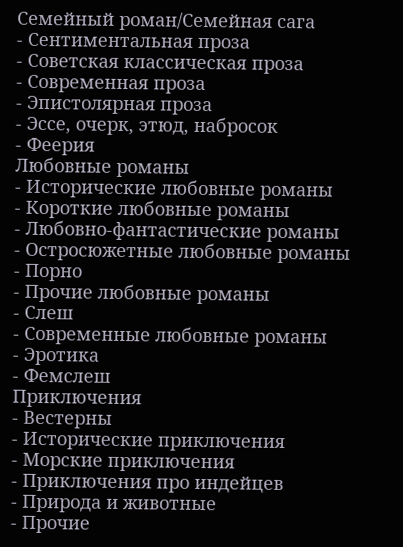Семейный роман/Семейная сага
- Сентиментальная проза
- Советская классическая проза
- Современная проза
- Эпистолярная проза
- Эссе, очерк, этюд, набросок
- Феерия
Любовные романы
- Исторические любовные романы
- Короткие любовные романы
- Любовно-фантастические романы
- Остросюжетные любовные романы
- Порно
- Прочие любовные романы
- Слеш
- Современные любовные романы
- Эротика
- Фемслеш
Приключения
- Вестерны
- Исторические приключения
- Морские приключения
- Приключения про индейцев
- Природа и животные
- Прочие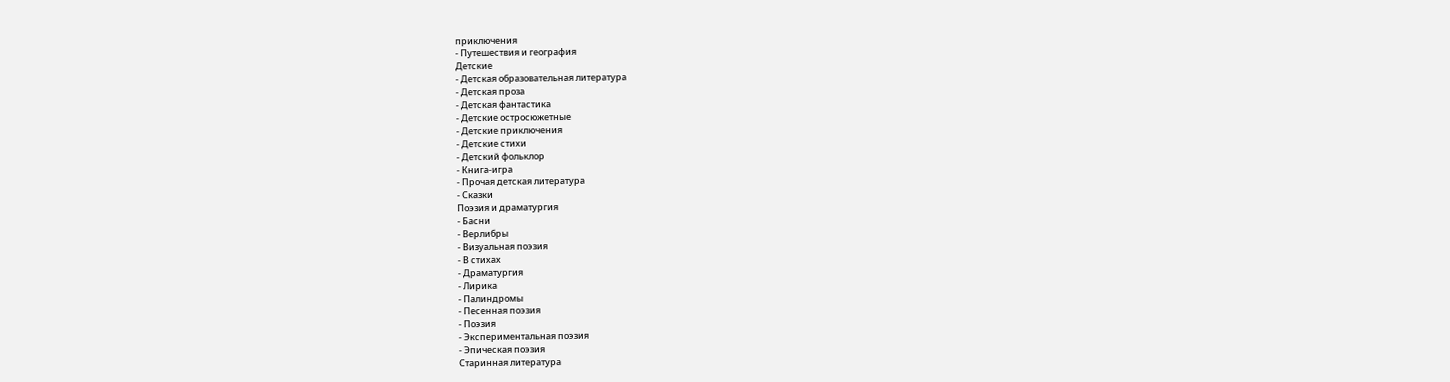приключения
- Путешествия и география
Детские
- Детская образовательная литература
- Детская проза
- Детская фантастика
- Детские остросюжетные
- Детские приключения
- Детские стихи
- Детский фольклор
- Книга-игра
- Прочая детская литература
- Сказки
Поэзия и драматургия
- Басни
- Верлибры
- Визуальная поэзия
- В стихах
- Драматургия
- Лирика
- Палиндромы
- Песенная поэзия
- Поэзия
- Экспериментальная поэзия
- Эпическая поэзия
Старинная литература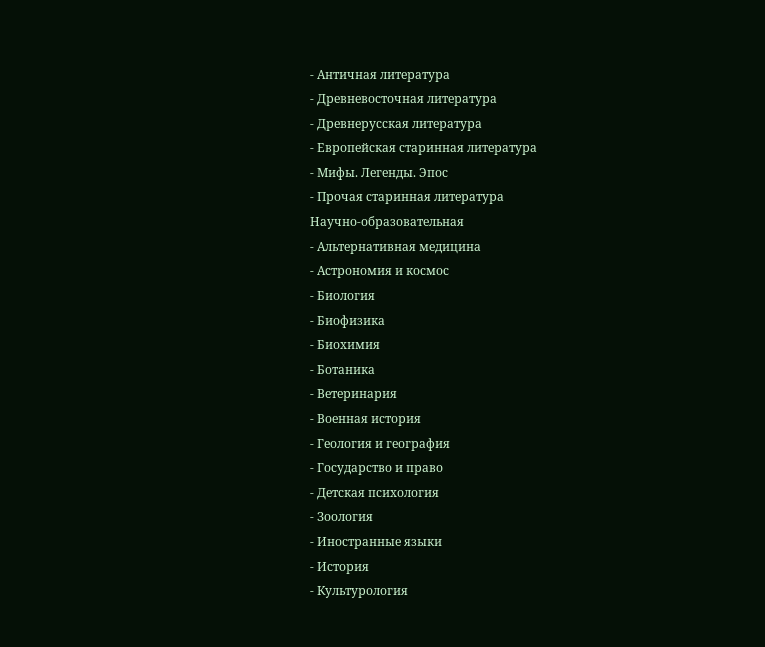- Античная литература
- Древневосточная литература
- Древнерусская литература
- Европейская старинная литература
- Мифы. Легенды. Эпос
- Прочая старинная литература
Научно-образовательная
- Альтернативная медицина
- Астрономия и космос
- Биология
- Биофизика
- Биохимия
- Ботаника
- Ветеринария
- Военная история
- Геология и география
- Государство и право
- Детская психология
- Зоология
- Иностранные языки
- История
- Культурология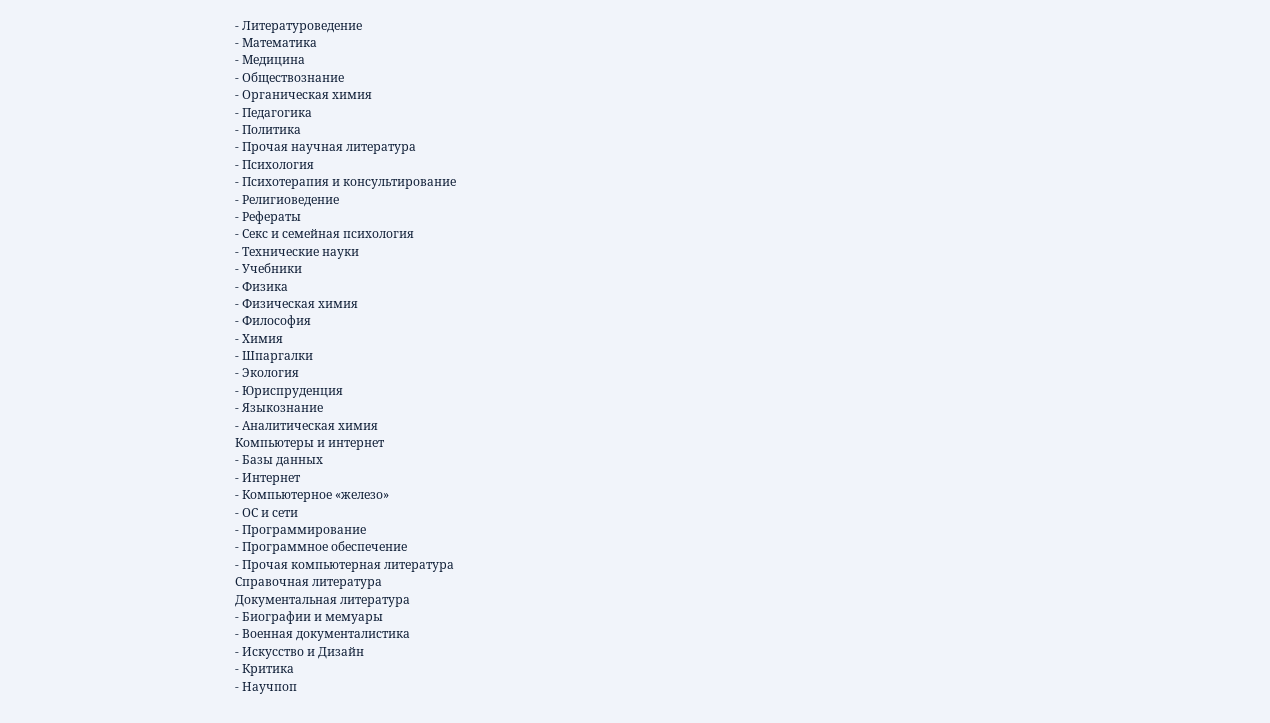- Литературоведение
- Математика
- Медицина
- Обществознание
- Органическая химия
- Педагогика
- Политика
- Прочая научная литература
- Психология
- Психотерапия и консультирование
- Религиоведение
- Рефераты
- Секс и семейная психология
- Технические науки
- Учебники
- Физика
- Физическая химия
- Философия
- Химия
- Шпаргалки
- Экология
- Юриспруденция
- Языкознание
- Аналитическая химия
Компьютеры и интернет
- Базы данных
- Интернет
- Компьютерное «железо»
- ОС и сети
- Программирование
- Программное обеспечение
- Прочая компьютерная литература
Справочная литература
Документальная литература
- Биографии и мемуары
- Военная документалистика
- Искусство и Дизайн
- Критика
- Научпоп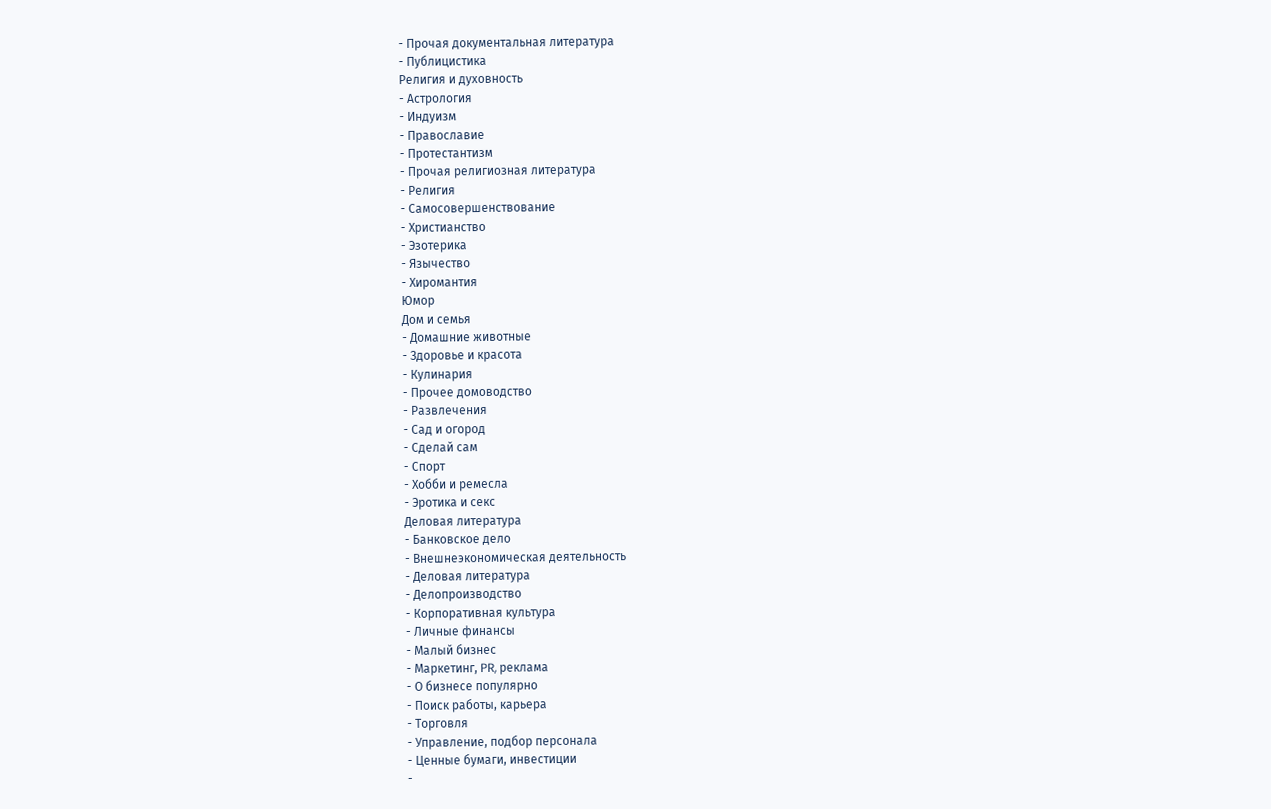- Прочая документальная литература
- Публицистика
Религия и духовность
- Астрология
- Индуизм
- Православие
- Протестантизм
- Прочая религиозная литература
- Религия
- Самосовершенствование
- Христианство
- Эзотерика
- Язычество
- Хиромантия
Юмор
Дом и семья
- Домашние животные
- Здоровье и красота
- Кулинария
- Прочее домоводство
- Развлечения
- Сад и огород
- Сделай сам
- Спорт
- Хобби и ремесла
- Эротика и секс
Деловая литература
- Банковское дело
- Внешнеэкономическая деятельность
- Деловая литература
- Делопроизводство
- Корпоративная культура
- Личные финансы
- Малый бизнес
- Маркетинг, PR, реклама
- О бизнесе популярно
- Поиск работы, карьера
- Торговля
- Управление, подбор персонала
- Ценные бумаги, инвестиции
-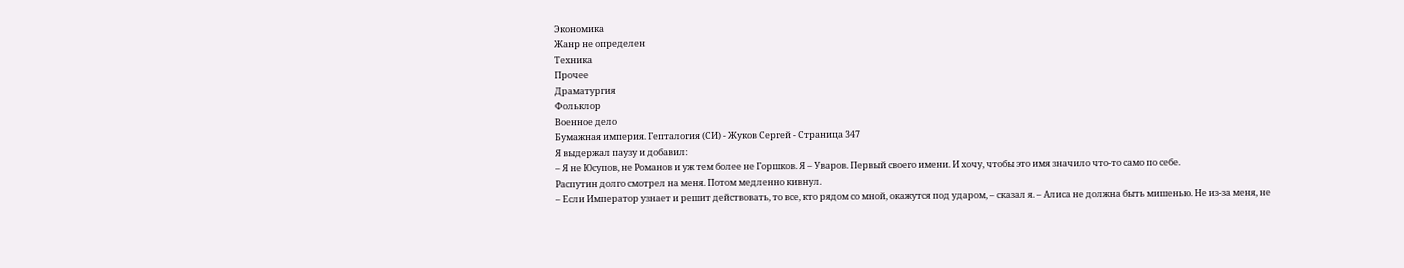Экономика
Жанр не определен
Техника
Прочее
Драматургия
Фольклор
Военное дело
Бумажная империя. Гепталогия (СИ) - Жуков Сергей - Страница 347
Я выдержал паузу и добавил:
– Я не Юсупов, не Романов и уж тем более не Горшков. Я – Уваров. Первый своего имени. И хочу, чтобы это имя значило что‑то само по себе.
Распутин долго смотрел на меня. Потом медленно кивнул.
– Если Император узнает и решит действовать, то все, кто рядом со мной, окажутся под ударом, – сказал я. – Алиса не должна быть мишенью. Не из‑за меня, не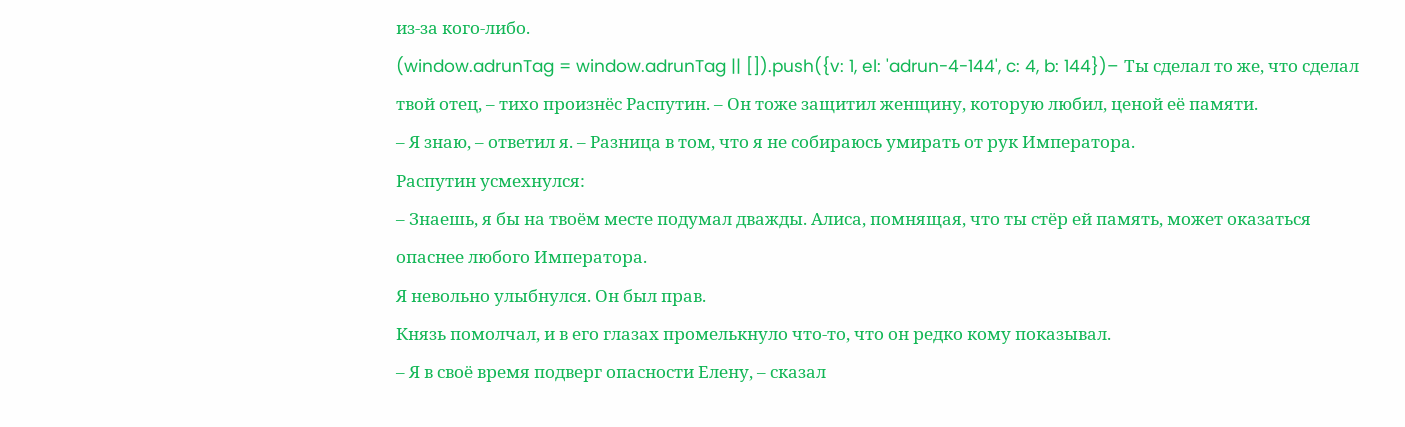из‑за кого‑либо.
(window.adrunTag = window.adrunTag || []).push({v: 1, el: 'adrun-4-144', c: 4, b: 144})– Ты сделал то же, что сделал твой отец, – тихо произнёс Распутин. – Он тоже защитил женщину, которую любил, ценой её памяти.
– Я знаю, – ответил я. – Разница в том, что я не собираюсь умирать от рук Императора.
Распутин усмехнулся:
– Знаешь, я бы на твоём месте подумал дважды. Алиса, помнящая, что ты стёр ей память, может оказаться опаснее любого Императора.
Я невольно улыбнулся. Он был прав.
Князь помолчал, и в его глазах промелькнуло что‑то, что он редко кому показывал.
– Я в своё время подверг опасности Елену, – сказал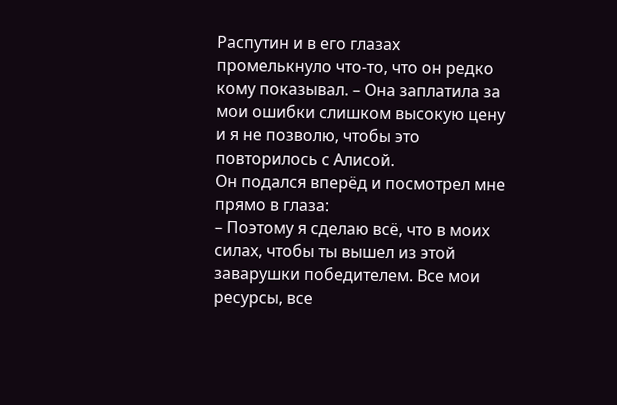Распутин и в его глазах промелькнуло что‑то, что он редко кому показывал. – Она заплатила за мои ошибки слишком высокую цену и я не позволю, чтобы это повторилось с Алисой.
Он подался вперёд и посмотрел мне прямо в глаза:
– Поэтому я сделаю всё, что в моих силах, чтобы ты вышел из этой заварушки победителем. Все мои ресурсы, все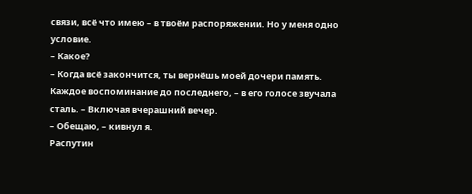связи, всё что имею – в твоём распоряжении. Но у меня одно условие.
– Какое?
– Когда всё закончится, ты вернёшь моей дочери память. Каждое воспоминание до последнего, – в его голосе звучала сталь. – Включая вчерашний вечер.
– Обещаю, – кивнул я.
Распутин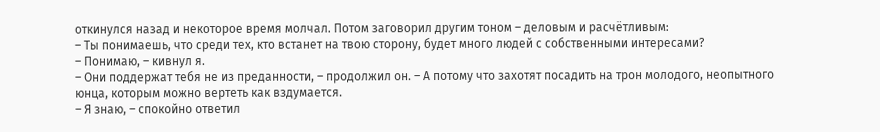откинулся назад и некоторое время молчал. Потом заговорил другим тоном – деловым и расчётливым:
– Ты понимаешь, что среди тех, кто встанет на твою сторону, будет много людей с собственными интересами?
– Понимаю, – кивнул я.
– Они поддержат тебя не из преданности, – продолжил он. – А потому что захотят посадить на трон молодого, неопытного юнца, которым можно вертеть как вздумается.
– Я знаю, – спокойно ответил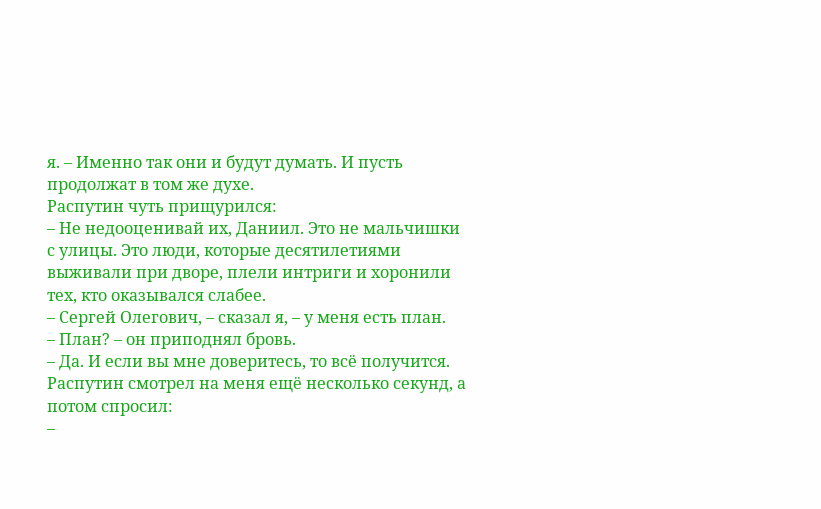я. – Именно так они и будут думать. И пусть продолжат в том же духе.
Распутин чуть прищурился:
– Не недооценивай их, Даниил. Это не мальчишки с улицы. Это люди, которые десятилетиями выживали при дворе, плели интриги и хоронили тех, кто оказывался слабее.
– Сергей Олегович, – сказал я, – у меня есть план.
– План? – он приподнял бровь.
– Да. И если вы мне доверитесь, то всё получится.
Распутин смотрел на меня ещё несколько секунд, а потом спросил:
–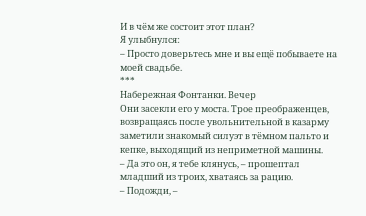И в чём же состоит этот план?
Я улыбнулся:
– Просто доверьтесь мне и вы ещё побываете на моей свадьбе.
***
Набережная Фонтанки. Вечер
Они засекли его у моста. Трое преображенцев, возвращаясь после увольнительной в казарму заметили знакомый силуэт в тёмном пальто и кепке, выходящий из неприметной машины.
– Да это он, я тебе клянусь, – прошептал младший из троих, хватаясь за рацию.
– Подожди, –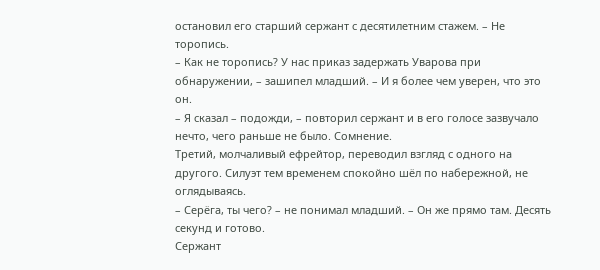остановил его старший сержант с десятилетним стажем. – Не торопись.
– Как не торопись? У нас приказ задержать Уварова при обнаружении, – зашипел младший. – И я более чем уверен, что это он.
– Я сказал – подожди, – повторил сержант и в его голосе зазвучало нечто, чего раньше не было. Сомнение.
Третий, молчаливый ефрейтор, переводил взгляд с одного на другого. Силуэт тем временем спокойно шёл по набережной, не оглядываясь.
– Серёга, ты чего? – не понимал младший. – Он же прямо там. Десять секунд и готово.
Сержант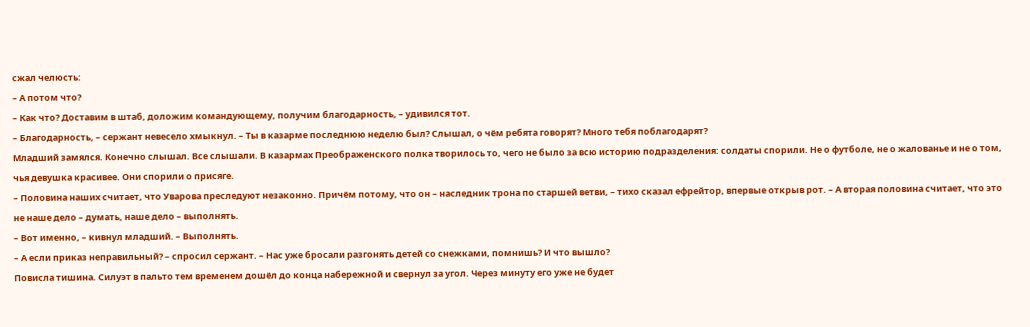сжал челюсть:
– А потом что?
– Как что? Доставим в штаб, доложим командующему, получим благодарность, – удивился тот.
– Благодарность, – сержант невесело хмыкнул. – Ты в казарме последнюю неделю был? Слышал, о чём ребята говорят? Много тебя поблагодарят?
Младший замялся. Конечно слышал. Все слышали. В казармах Преображенского полка творилось то, чего не было за всю историю подразделения: солдаты спорили. Не о футболе, не о жалованье и не о том, чья девушка красивее. Они спорили о присяге.
– Половина наших считает, что Уварова преследуют незаконно. Причём потому, что он – наследник трона по старшей ветви, – тихо сказал ефрейтор, впервые открыв рот. – А вторая половина считает, что это не наше дело – думать, наше дело – выполнять.
– Вот именно, – кивнул младший. – Выполнять.
– А если приказ неправильный? – спросил сержант. – Нас уже бросали разгонять детей со снежками, помнишь? И что вышло?
Повисла тишина. Силуэт в пальто тем временем дошёл до конца набережной и свернул за угол. Через минуту его уже не будет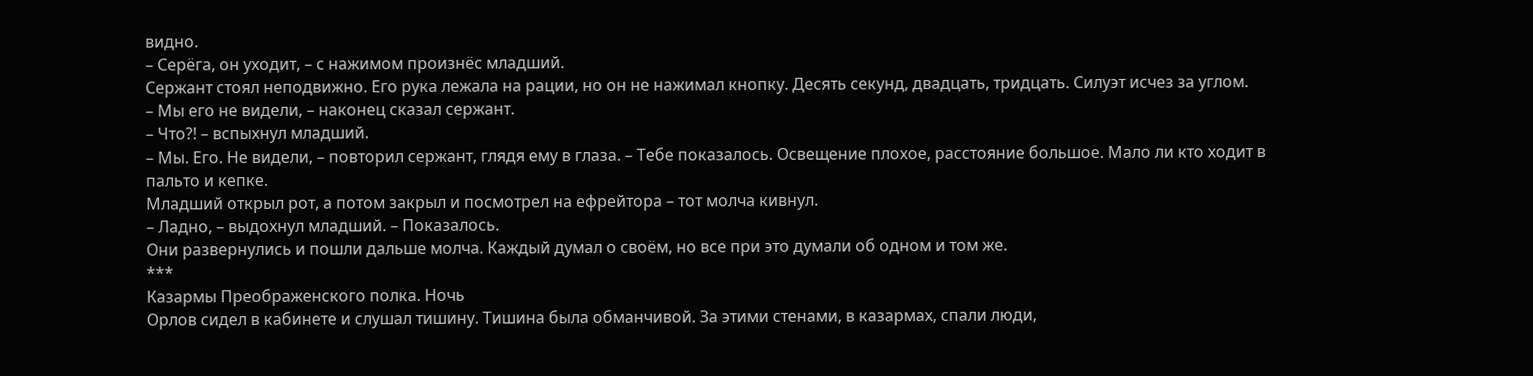видно.
– Серёга, он уходит, – с нажимом произнёс младший.
Сержант стоял неподвижно. Его рука лежала на рации, но он не нажимал кнопку. Десять секунд, двадцать, тридцать. Силуэт исчез за углом.
– Мы его не видели, – наконец сказал сержант.
– Что?! – вспыхнул младший.
– Мы. Его. Не видели, – повторил сержант, глядя ему в глаза. – Тебе показалось. Освещение плохое, расстояние большое. Мало ли кто ходит в пальто и кепке.
Младший открыл рот, а потом закрыл и посмотрел на ефрейтора – тот молча кивнул.
– Ладно, – выдохнул младший. – Показалось.
Они развернулись и пошли дальше молча. Каждый думал о своём, но все при это думали об одном и том же.
***
Казармы Преображенского полка. Ночь
Орлов сидел в кабинете и слушал тишину. Тишина была обманчивой. За этими стенами, в казармах, спали люди,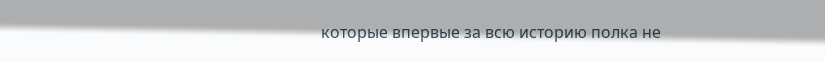которые впервые за всю историю полка не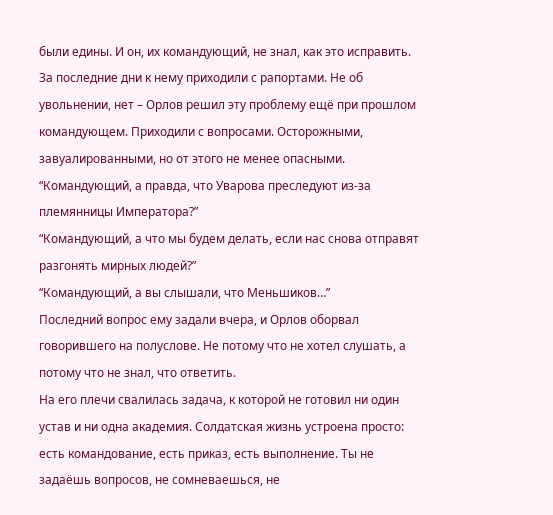были едины. И он, их командующий, не знал, как это исправить.
За последние дни к нему приходили с рапортами. Не об увольнении, нет – Орлов решил эту проблему ещё при прошлом командующем. Приходили с вопросами. Осторожными, завуалированными, но от этого не менее опасными.
“Командующий, а правда, что Уварова преследуют из‑за племянницы Императора?”
“Командующий, а что мы будем делать, если нас снова отправят разгонять мирных людей?”
“Командующий, а вы слышали, что Меньшиков…”
Последний вопрос ему задали вчера, и Орлов оборвал говорившего на полуслове. Не потому что не хотел слушать, а потому что не знал, что ответить.
На его плечи свалилась задача, к которой не готовил ни один устав и ни одна академия. Солдатская жизнь устроена просто: есть командование, есть приказ, есть выполнение. Ты не задаёшь вопросов, не сомневаешься, не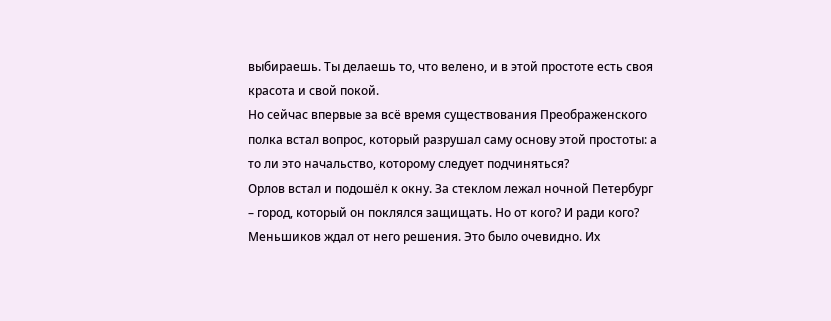выбираешь. Ты делаешь то, что велено, и в этой простоте есть своя красота и свой покой.
Но сейчас впервые за всё время существования Преображенского полка встал вопрос, который разрушал саму основу этой простоты: а то ли это начальство, которому следует подчиняться?
Орлов встал и подошёл к окну. За стеклом лежал ночной Петербург – город, который он поклялся защищать. Но от кого? И ради кого?
Меньшиков ждал от него решения. Это было очевидно. Их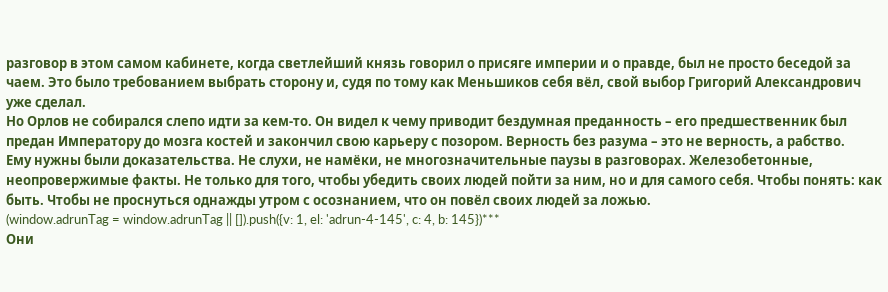разговор в этом самом кабинете, когда светлейший князь говорил о присяге империи и о правде, был не просто беседой за чаем. Это было требованием выбрать сторону и, судя по тому как Меньшиков себя вёл, свой выбор Григорий Александрович уже сделал.
Но Орлов не собирался слепо идти за кем‑то. Он видел к чему приводит бездумная преданность – его предшественник был предан Императору до мозга костей и закончил свою карьеру с позором. Верность без разума – это не верность, а рабство.
Ему нужны были доказательства. Не слухи, не намёки, не многозначительные паузы в разговорах. Железобетонные, неопровержимые факты. Не только для того, чтобы убедить своих людей пойти за ним, но и для самого себя. Чтобы понять: как быть. Чтобы не проснуться однажды утром с осознанием, что он повёл своих людей за ложью.
(window.adrunTag = window.adrunTag || []).push({v: 1, el: 'adrun-4-145', c: 4, b: 145})***
Они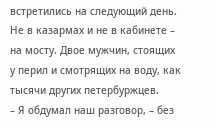встретились на следующий день. Не в казармах и не в кабинете – на мосту. Двое мужчин, стоящих у перил и смотрящих на воду, как тысячи других петербуржцев.
– Я обдумал наш разговор, – без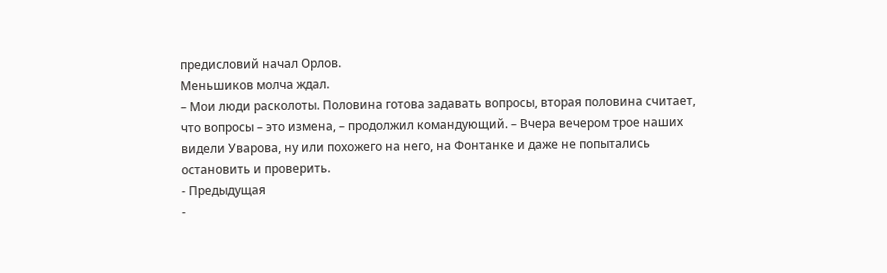предисловий начал Орлов.
Меньшиков молча ждал.
– Мои люди расколоты. Половина готова задавать вопросы, вторая половина считает, что вопросы – это измена, – продолжил командующий. – Вчера вечером трое наших видели Уварова, ну или похожего на него, на Фонтанке и даже не попытались остановить и проверить.
- Предыдущая
-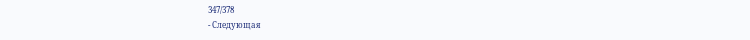347/378
- Следующая